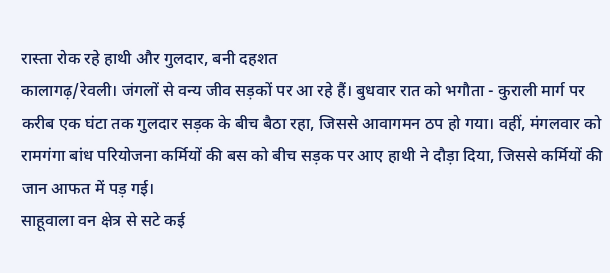रास्ता रोक रहे हाथी और गुलदार, बनी दहशत
कालागढ़/रेवली। जंगलों से वन्य जीव सड़कों पर आ रहे हैं। बुधवार रात को भगौता - कुराली मार्ग पर करीब एक घंटा तक गुलदार सड़क के बीच बैठा रहा, जिससे आवागमन ठप हो गया। वहीं, मंगलवार को रामगंगा बांध परियोजना कर्मियों की बस को बीच सड़क पर आए हाथी ने दौड़ा दिया, जिससे कर्मियों की जान आफत में पड़ गई।
साहूवाला वन क्षेत्र से सटे कई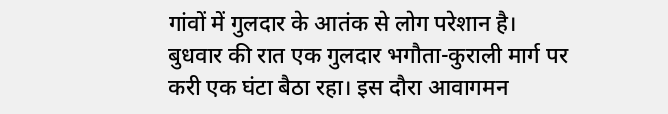गांवों में गुलदार के आतंक से लोग परेशान है। बुधवार की रात एक गुलदार भगौता-कुराली मार्ग पर करी एक घंटा बैठा रहा। इस दौरा आवागमन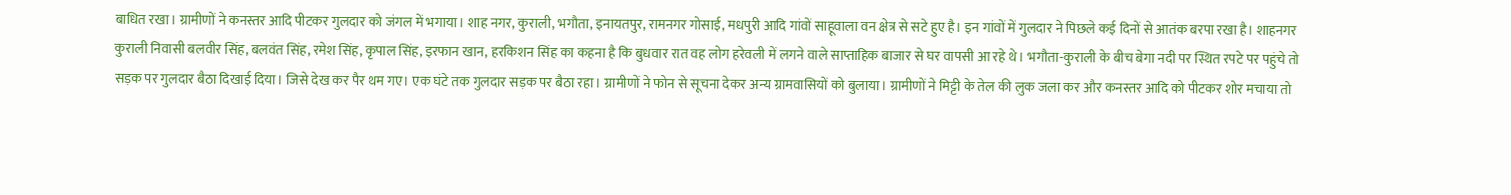बाधित रखा। ग्रामीणों ने कनस्तर आदि पीटकर गुलदार को जंगल में भगाया। शाह नगर, कुराली, भगौता, इनायतपुर, रामनगर गोसाई, मधपुरी आदि गांवों साहूवाला वन क्षेत्र से सटे हुए है। इन गांवों में गुलदार ने पिछले कई दिनों से आतंक बरपा रखा है। शाहनगर कुराली निवासी बलवीर सिंह, बलवंत सिंह, रमेश सिंह, कृपाल सिंह, इरफान खान, हरकिशन सिंह का कहना है कि बुधवार रात वह लोग हरेवली में लगने वाले साप्ताहिक बाजार से घर वापसी आ रहे थे। भगौता-कुराली के बीच बेगा नदी पर स्थित रपटे पर पहुंचे तो सड़क पर गुलदार बैठा दिखाई दिया। जिसे देख कर पैर थम गए। एक घंटे तक गुलदार सड़क पर बैठा रहा। ग्रामीणों ने फोन से सूचना देकर अन्य ग्रामवासियों को बुलाया। ग्रामीणों ने मिट्टी के तेल की लुक जला कर और कनस्तर आदि को पीटकर शोर मचाया तो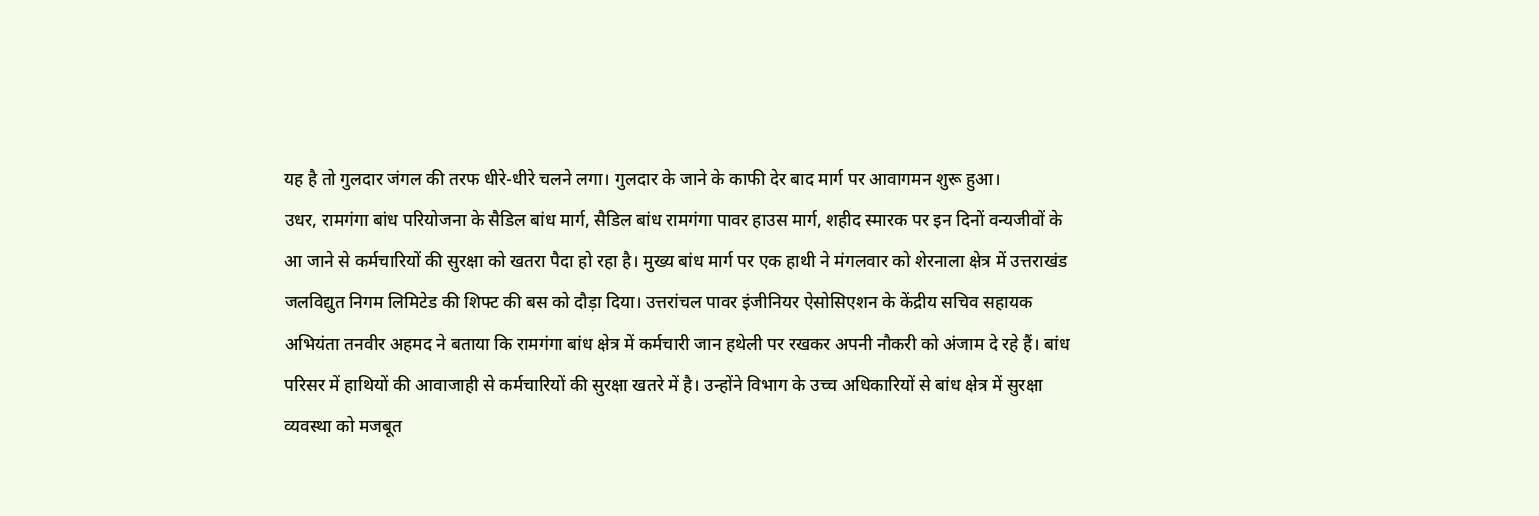यह है तो गुलदार जंगल की तरफ धीरे-धीरे चलने लगा। गुलदार के जाने के काफी देर बाद मार्ग पर आवागमन शुरू हुआ।
उधर, रामगंगा बांध परियोजना के सैडिल बांध मार्ग, सैडिल बांध रामगंगा पावर हाउस मार्ग, शहीद स्मारक पर इन दिनों वन्यजीवों के आ जाने से कर्मचारियों की सुरक्षा को खतरा पैदा हो रहा है। मुख्य बांध मार्ग पर एक हाथी ने मंगलवार को शेरनाला क्षेत्र में उत्तराखंड जलविद्युत निगम लिमिटेड की शिफ्ट की बस को दौड़ा दिया। उत्तरांचल पावर इंजीनियर ऐसोसिएशन के केंद्रीय सचिव सहायक अभियंता तनवीर अहमद ने बताया कि रामगंगा बांध क्षेत्र में कर्मचारी जान हथेली पर रखकर अपनी नौकरी को अंजाम दे रहे हैं। बांध परिसर में हाथियों की आवाजाही से कर्मचारियों की सुरक्षा खतरे में है। उन्होंने विभाग के उच्च अधिकारियों से बांध क्षेत्र में सुरक्षा व्यवस्था को मजबूत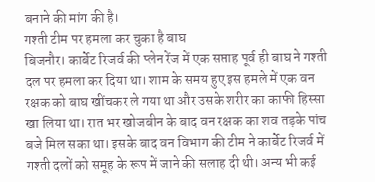बनाने की मांग की है।
गश्ती टीम पर हमला कर चुका है बाघ
बिजनौर। कार्बेट रिजर्व की प्लेन रेंज में एक सप्ताह पूर्व ही बाघ ने गश्ती दल पर हमला कर दिया था। शाम के समय हुए इस हमले में एक वन रक्षक को बाघ खींचकर ले गया था और उसके शरीर का काफी हिस्सा खा लिया था। रात भर खोजबीन के बाद वन रक्षक का शव तड़के पांच बजे मिल सका था। इसके बाद वन विभाग की टीम ने कार्बेट रिजर्व में गश्ती दलों को समूह के रूप में जाने की सलाह दी थी। अन्य भी कई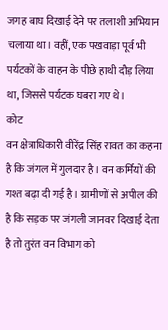जगह बाघ दिखाई देने पर तलाशी अभियान चलाया था। वहीं, एक पखवाड़ा पूर्व भी पर्यटकों के वाहन के पीछे हाथी दौड़ लिया था, जिससे पर्यटक घबरा गए थे।
कोट
वन क्षेत्राधिकारी वीरेंद्र सिंह रावत का कहना है कि जंगल में गुलदार है। वन कर्मियों की गश्त बढ़ा दी गई है। ग्रामीणों से अपील की है कि सड़क पर जंगली जानवर दिखाई देता है तो तुरंत वन विभाग को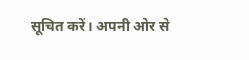सूचित करें। अपनी ओर से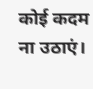कोई कदम ना उठाएं।